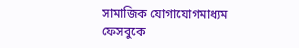সামাজিক যোগাযোগমাধ্যম ফেসবুকে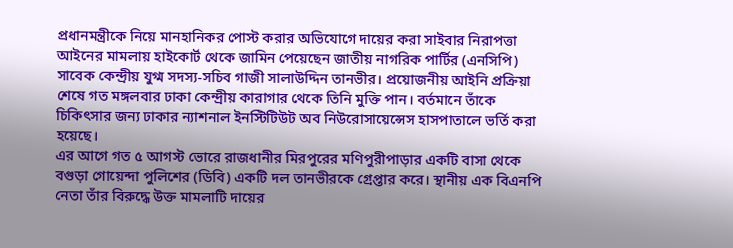প্রধানমন্ত্রীকে নিয়ে মানহানিকর পোস্ট করার অভিযোগে দায়ের করা সাইবার নিরাপত্তা আইনের মামলায় হাইকোর্ট থেকে জামিন পেয়েছেন জাতীয় নাগরিক পার্টির (এনসিপি) সাবেক কেন্দ্রীয় যুগ্ম সদস্য-সচিব গাজী সালাউদ্দিন তানভীর। প্রয়োজনীয় আইনি প্রক্রিয়া শেষে গত মঙ্গলবার ঢাকা কেন্দ্রীয় কারাগার থেকে তিনি মুক্তি পান। বর্তমানে তাঁকে চিকিৎসার জন্য ঢাকার ন্যাশনাল ইনস্টিটিউট অব নিউরোসায়েন্সেস হাসপাতালে ভর্তি করা হয়েছে।
এর আগে গত ৫ আগস্ট ভোরে রাজধানীর মিরপুরের মণিপুরীপাড়ার একটি বাসা থেকে বগুড়া গোয়েন্দা পুলিশের (ডিবি) একটি দল তানভীরকে গ্রেপ্তার করে। স্থানীয় এক বিএনপি নেতা তাঁর বিরুদ্ধে উক্ত মামলাটি দায়ের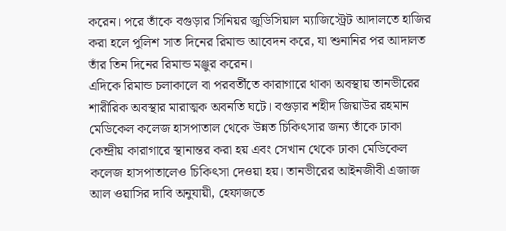করেন। পরে তাঁকে বগুড়ার সিনিয়র জুডিসিয়াল ম্যাজিস্ট্রেট আদালতে হাজির করা হলে পুলিশ সাত দিনের রিমান্ড আবেদন করে, যা শুনানির পর আদালত তাঁর তিন দিনের রিমান্ড মঞ্জুর করেন।
এদিকে রিমান্ড চলাকালে বা পরবর্তীতে কারাগারে থাকা অবস্থায় তানভীরের শারীরিক অবস্থার মারাত্মক অবনতি ঘটে। বগুড়ার শহীদ জিয়াউর রহমান মেডিকেল কলেজ হাসপাতাল থেকে উন্নত চিকিৎসার জন্য তাঁকে ঢাকা কেন্দ্রীয় কারাগারে স্থানান্তর করা হয় এবং সেখান থেকে ঢাকা মেডিকেল কলেজ হাসপাতালেও চিকিৎসা দেওয়া হয়। তানভীরের আইনজীবী এজাজ আল ওয়াসির দাবি অনুযায়ী, হেফাজতে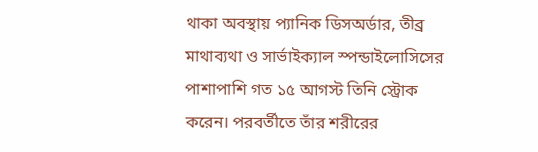থাকা অবস্থায় প্যানিক ডিসঅর্ডার, তীব্র মাথাব্যথা ও সার্ভাইক্যাল স্পন্ডাইলোসিসের পাশাপাশি গত ১৫ আগস্ট তিনি স্ট্রোক করেন। পরবর্তীতে তাঁর শরীরের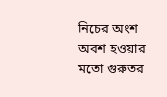নিচের অংশ অবশ হওয়ার মতো গুরুতর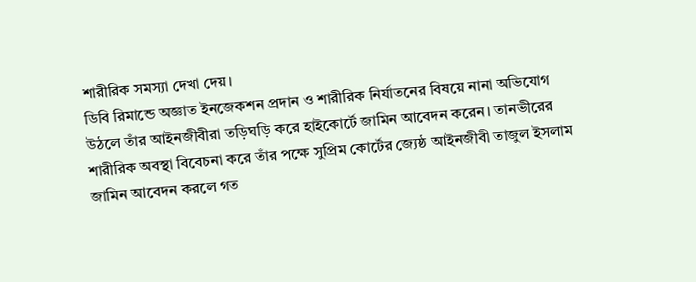শারীরিক সমস্যা দেখা দেয়।
ডিবি রিমান্ডে অজ্ঞাত ইনজেকশন প্রদান ও শারীরিক নির্যাতনের বিষয়ে নানা অভিযোগ উঠলে তাঁর আইনজীবীরা তড়িঘড়ি করে হাইকোর্টে জামিন আবেদন করেন। তানভীরের শারীরিক অবস্থা বিবেচনা করে তাঁর পক্ষে সুপ্রিম কোর্টের জ্যেষ্ঠ আইনজীবী তাজুল ইসলাম জামিন আবেদন করলে গত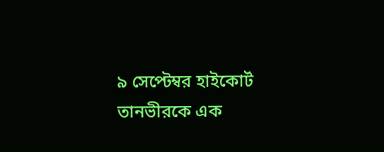৯ সেপ্টেম্বর হাইকোর্ট তানভীরকে এক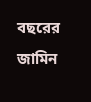বছরের জামিন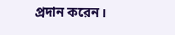প্রদান করেন।